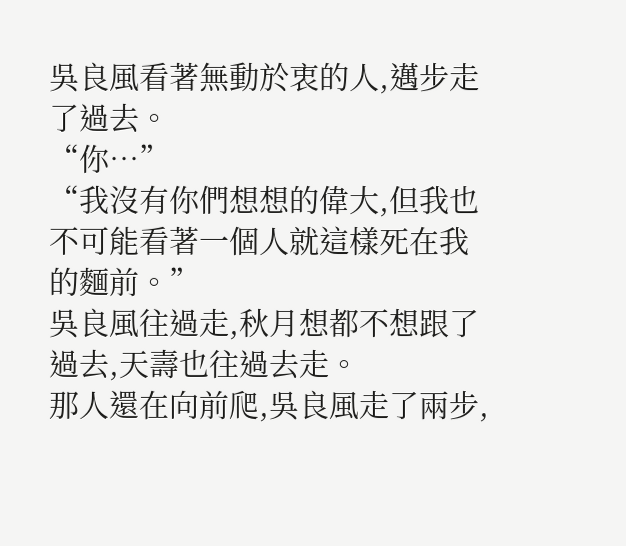吳良風看著無動於衷的人,邁步走了過去。
“你…”
“我沒有你們想想的偉大,但我也不可能看著一個人就這樣死在我的麵前。”
吳良風往過走,秋月想都不想跟了過去,天壽也往過去走。
那人還在向前爬,吳良風走了兩步,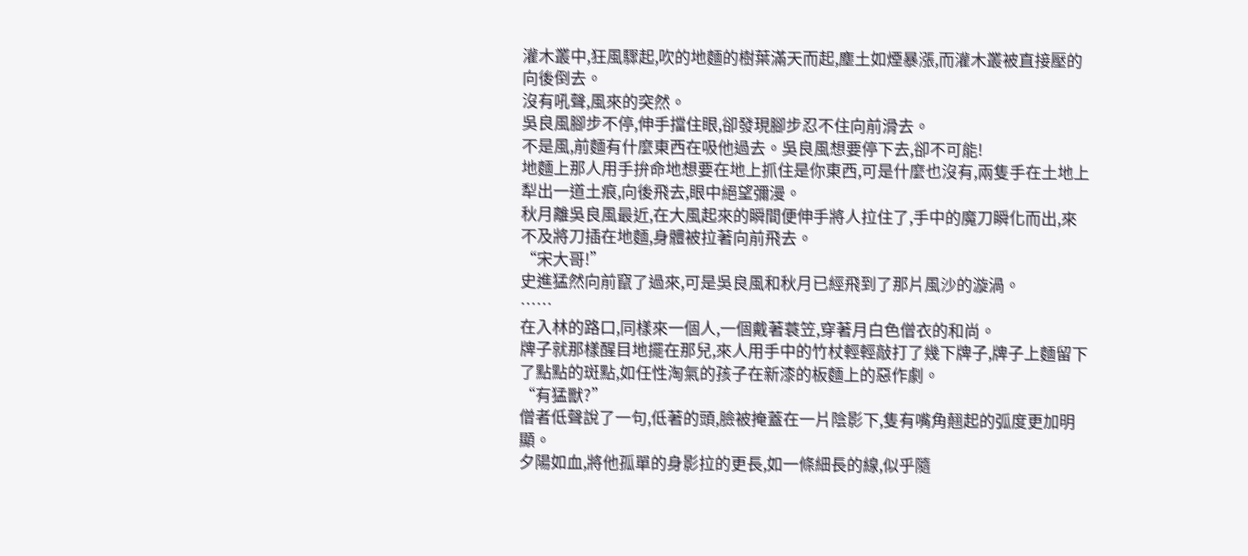灌木叢中,狂風驟起,吹的地麵的樹葉滿天而起,塵土如煙暴漲,而灌木叢被直接壓的向後倒去。
沒有吼聲,風來的突然。
吳良風腳步不停,伸手擋住眼,卻發現腳步忍不住向前滑去。
不是風,前麵有什麼東西在吸他過去。吳良風想要停下去,卻不可能!
地麵上那人用手拚命地想要在地上抓住是你東西,可是什麼也沒有,兩隻手在土地上犁出一道土痕,向後飛去,眼中絕望彌漫。
秋月離吳良風最近,在大風起來的瞬間便伸手將人拉住了,手中的魔刀瞬化而出,來不及將刀插在地麵,身體被拉著向前飛去。
“宋大哥!”
史進猛然向前竄了過來,可是吳良風和秋月已經飛到了那片風沙的漩渦。
……
在入林的路口,同樣來一個人,一個戴著蓑笠,穿著月白色僧衣的和尚。
牌子就那樣醒目地擺在那兒,來人用手中的竹杖輕輕敲打了幾下牌子,牌子上麵留下了點點的斑點,如任性淘氣的孩子在新漆的板麵上的惡作劇。
“有猛獸?”
僧者低聲說了一句,低著的頭,臉被掩蓋在一片陰影下,隻有嘴角翹起的弧度更加明顯。
夕陽如血,將他孤單的身影拉的更長,如一條細長的線,似乎隨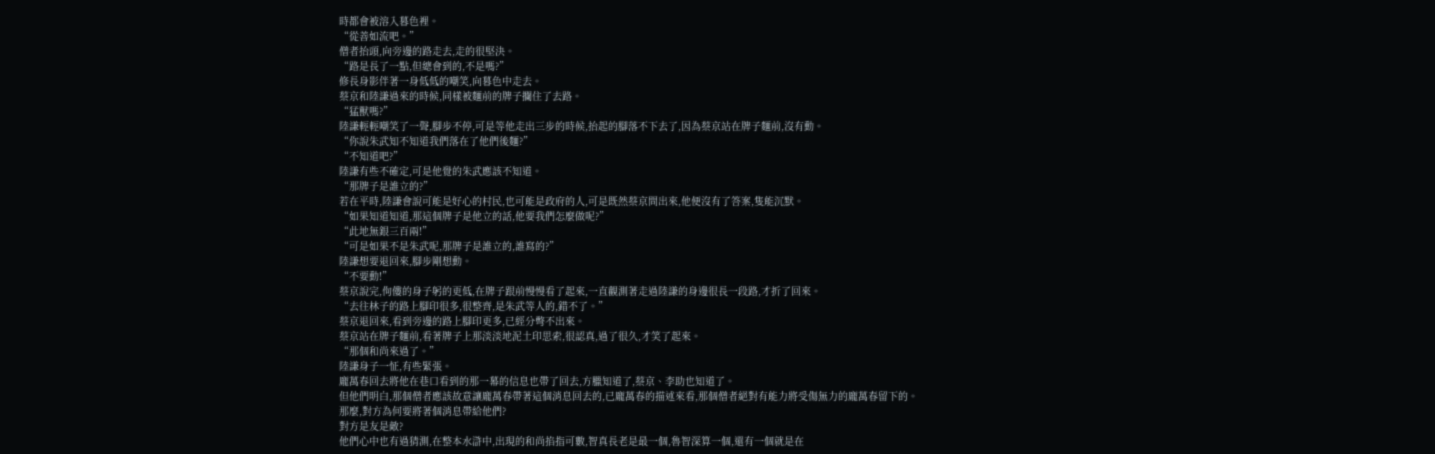時都會被溶入暮色裡。
“從善如流吧。”
僧者抬頭,向旁邊的路走去,走的很堅決。
“路是長了一點,但總會到的,不是嗎?”
修長身影伴著一身低低的嘲笑,向暮色中走去。
蔡京和陸謙過來的時候,同樣被麵前的牌子攔住了去路。
“猛獸嗎?”
陸謙輕輕嘲笑了一聲,腳步不停,可是等他走出三步的時候,抬起的腳落不下去了,因為蔡京站在牌子麵前,沒有動。
“你說朱武知不知道我們落在了他們後麵?”
“不知道吧?”
陸謙有些不確定,可是他覺的朱武應該不知道。
“那牌子是誰立的?”
若在平時,陸謙會說可能是好心的村民,也可能是政府的人,可是既然蔡京問出來,他便沒有了答案,隻能沉默。
“如果知道知道,那這個牌子是他立的話,他要我們怎麼做呢?”
“此地無銀三百兩!”
“可是如果不是朱武呢,那牌子是誰立的,誰寫的?”
陸謙想要退回來,腳步剛想動。
“不要動!”
蔡京說完,佝僂的身子躬的更低,在牌子跟前慢慢看了起來,一直觀測著走過陸謙的身邊很長一段路,才折了回來。
“去往林子的路上腳印很多,很整齊,是朱武等人的,錯不了。”
蔡京退回來,看到旁邊的路上腳印更多,已經分彆不出來。
蔡京站在牌子麵前,看著牌子上那淡淡地泥土印思索,很認真,過了很久,才笑了起來。
“那個和尚來過了。”
陸謙身子一怔,有些緊張。
龐萬春回去將他在巷口看到的那一幕的信息也帶了回去,方臘知道了,蔡京、李助也知道了。
但他們明白,那個僧者應該故意讓龐萬春帶著這個消息回去的,已龐萬春的描述來看,那個僧者絕對有能力將受傷無力的龐萬春留下的。
那麼,對方為何要將著個消息帶給他們?
對方是友是敵?
他們心中也有過猜測,在整本水滸中,出現的和尚掐指可數,智真長老是最一個,魯智深算一個,還有一個就是在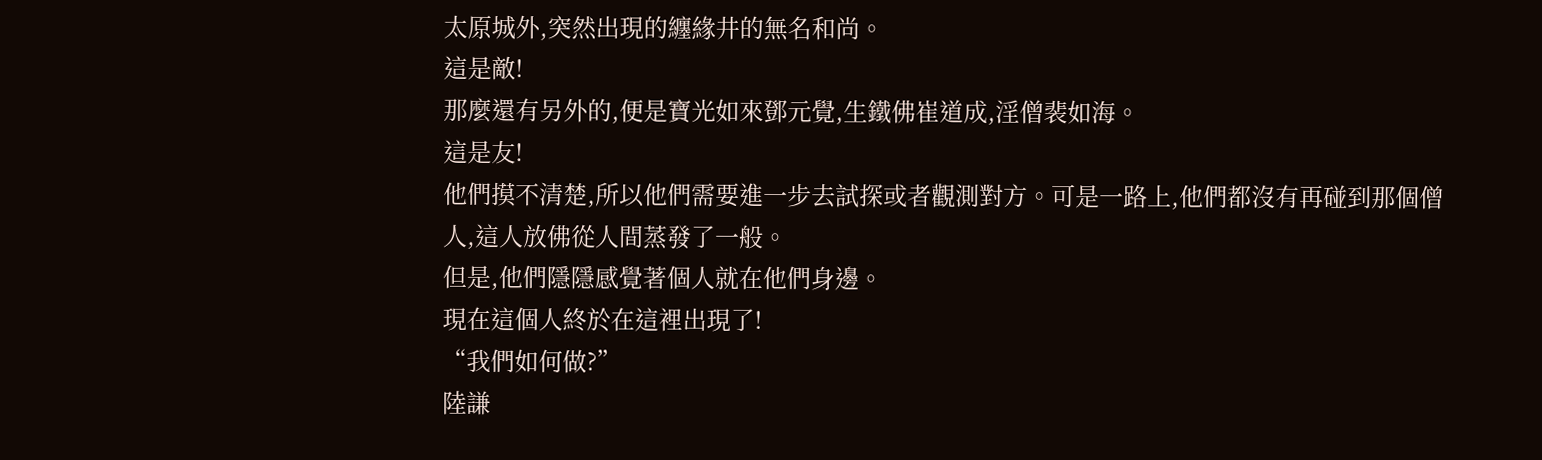太原城外,突然出現的纏緣井的無名和尚。
這是敵!
那麼還有另外的,便是寶光如來鄧元覺,生鐵佛崔道成,淫僧裴如海。
這是友!
他們摸不清楚,所以他們需要進一步去試探或者觀測對方。可是一路上,他們都沒有再碰到那個僧人,這人放佛從人間蒸發了一般。
但是,他們隱隱感覺著個人就在他們身邊。
現在這個人終於在這裡出現了!
“我們如何做?”
陸謙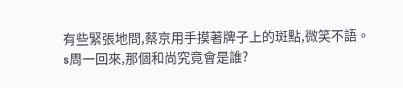有些緊張地問,蔡京用手摸著牌子上的斑點,微笑不語。
s周一回來,那個和尚究竟會是誰?